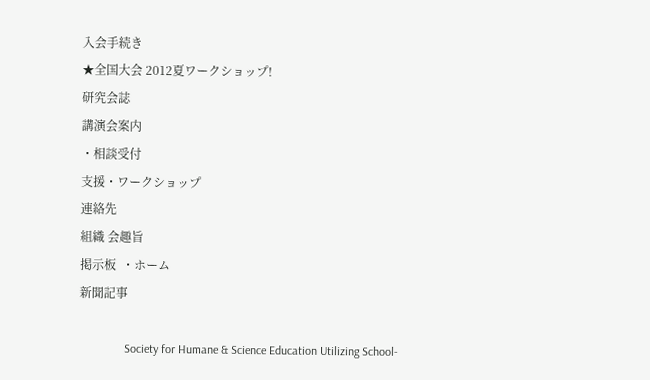入会手続き
★全国大会 2012夏ワークショップ!
研究会誌
講演会案内
・相談受付
支援・ワークショップ
連絡先
組織 会趣旨
掲示板  ・ホーム
新聞記事

               Society for Humane & Science Education Utilizing School-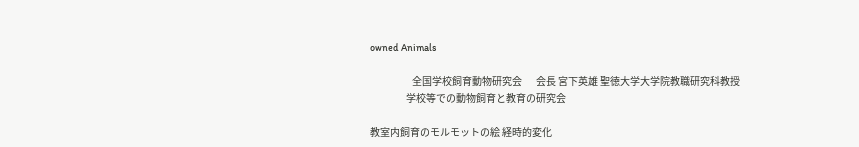owned Animals

                     全国学校飼育動物研究会       会長 宮下英雄 聖徳大学大学院教職研究科教授
                  学校等での動物飼育と教育の研究会

教室内飼育のモルモットの絵 経時的変化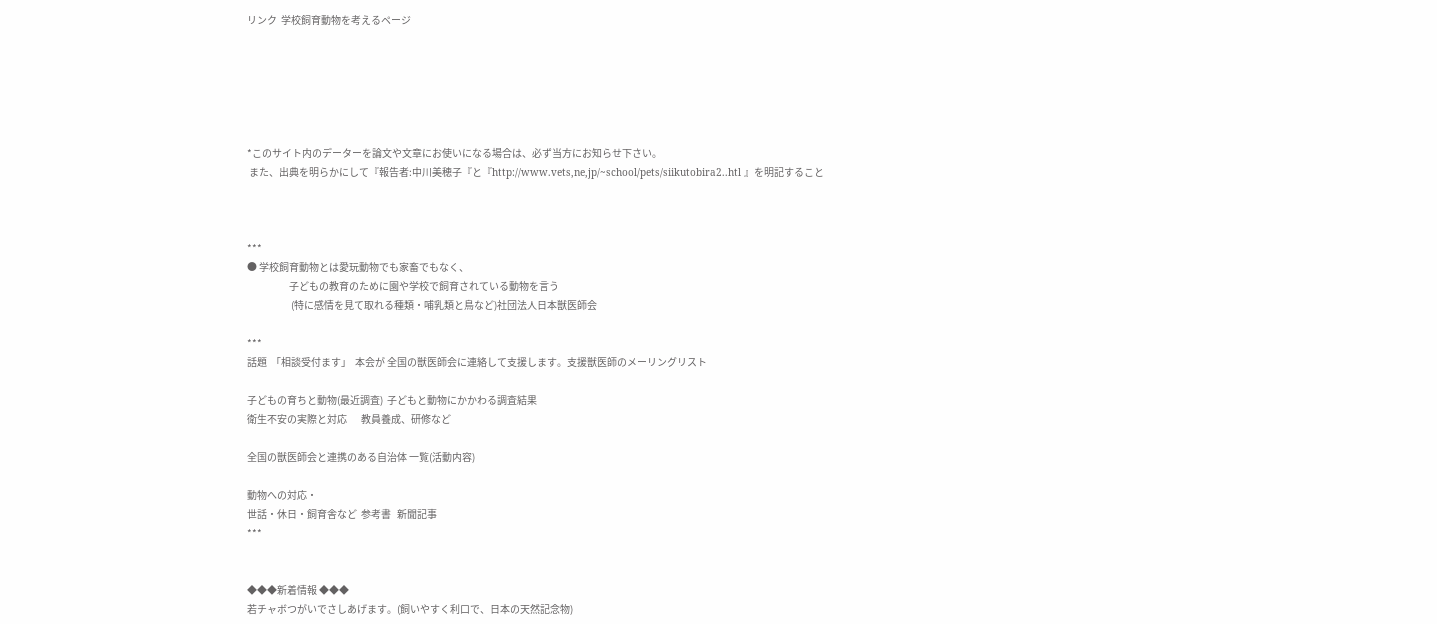リンク  学校飼育動物を考えるページ






*このサイト内のデーターを論文や文章にお使いになる場合は、必ず当方にお知らせ下さい。
 また、出典を明らかにして『報告者:中川美穂子『と『http://www.vets,ne,jp/~school/pets/siikutobira2..htl 』を明記すること



***
● 学校飼育動物とは愛玩動物でも家畜でもなく、
                     子どもの教育のために園や学校で飼育されている動物を言う
                      (特に感情を見て取れる種類・哺乳類と鳥など)社団法人日本獣医師会

***
話題  「相談受付ます」  本会が 全国の獣医師会に連絡して支援します。支援獣医師のメーリングリスト

子どもの育ちと動物(最近調査)  子どもと動物にかかわる調査結果
衛生不安の実際と対応       教員養成、研修など

全国の獣医師会と連携のある自治体 一覧(活動内容)

動物への対応・
世話・休日・飼育舎など  参考書   新聞記事
***


◆◆◆新着情報 ◆◆◆
若チャボつがいでさしあげます。(飼いやすく利口で、日本の天然記念物)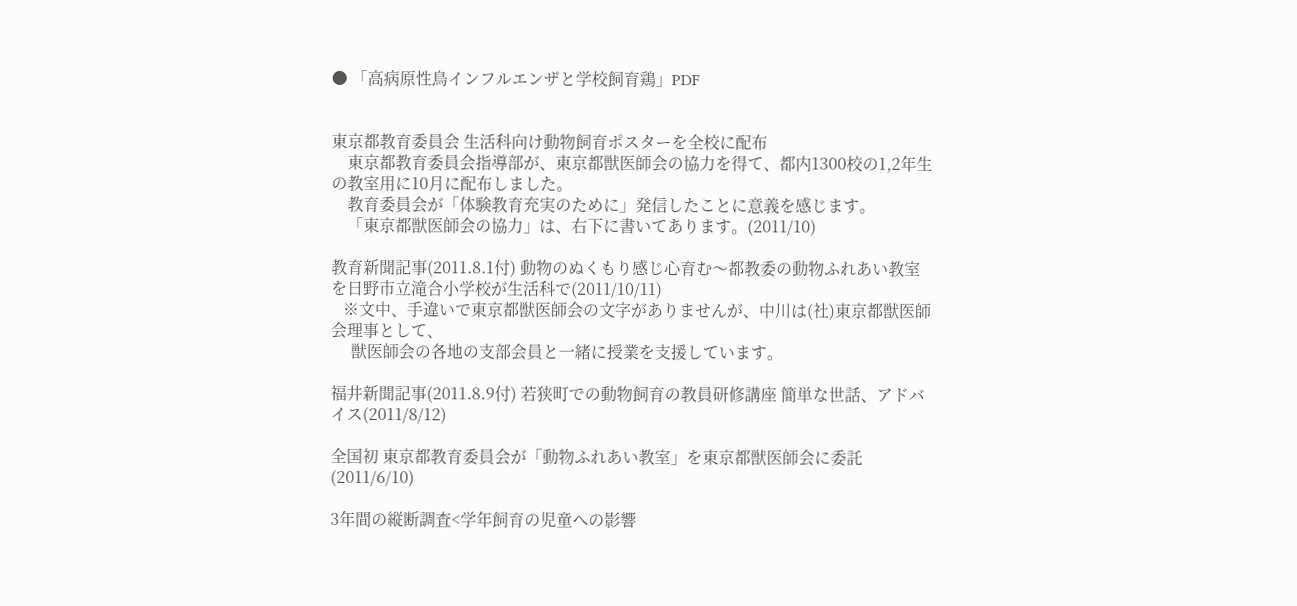● 「高病原性鳥インフルエンザと学校飼育鶏」PDF


東京都教育委員会 生活科向け動物飼育ポスターを全校に配布
    東京都教育委員会指導部が、東京都獣医師会の協力を得て、都内1300校の1,2年生の教室用に10月に配布しました。
    教育委員会が「体験教育充実のために」発信したことに意義を感じます。
    「東京都獣医師会の協力」は、右下に書いてあります。(2011/10)

教育新聞記事(2011.8.1付) 動物のぬくもり感じ心育む〜都教委の動物ふれあい教室を日野市立滝合小学校が生活科で(2011/10/11)
   ※文中、手違いで東京都獣医師会の文字がありませんが、中川は(社)東京都獣医師会理事として、
     獣医師会の各地の支部会員と一緒に授業を支援しています。

福井新聞記事(2011.8.9付) 若狭町での動物飼育の教員研修講座 簡単な世話、アドバイス(2011/8/12)

全国初 東京都教育委員会が「動物ふれあい教室」を東京都獣医師会に委託 (2011/6/10)

3年間の縦断調査<学年飼育の児童への影響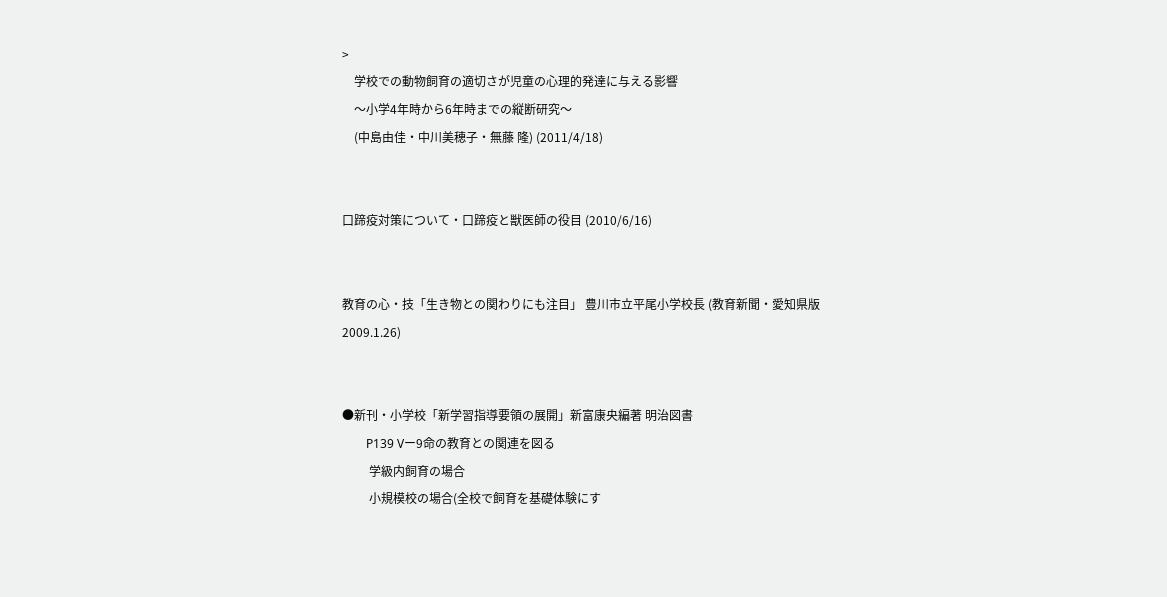>
    学校での動物飼育の適切さが児童の心理的発達に与える影響
    〜小学4年時から6年時までの縦断研究〜
    (中島由佳・中川美穂子・無藤 隆) (2011/4/18)


口蹄疫対策について・口蹄疫と獣医師の役目 (2010/6/16)


教育の心・技「生き物との関わりにも注目」 豊川市立平尾小学校長 (教育新聞・愛知県版 2009.1.26)


●新刊・小学校「新学習指導要領の展開」新富康央編著 明治図書
        P139 Vー9命の教育との関連を図る
         学級内飼育の場合
         小規模校の場合(全校で飼育を基礎体験にす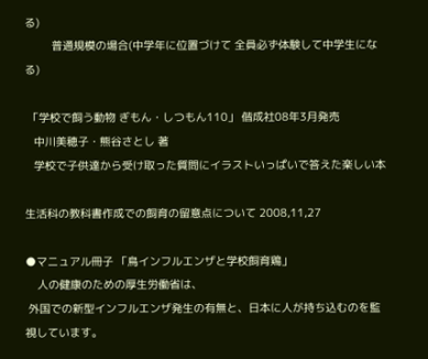る)
         普通規模の場合(中学年に位置づけて 全員必ず体験して中学生になる)

 「学校で飼う動物 ぎもん・しつもん110」 偕成社08年3月発売
   中川美穂子・熊谷さとし 著
   学校で子供達から受け取った質問にイラストいっぱいで答えた楽しい本

生活科の教科書作成での飼育の留意点について 2008,11,27

●マニュアル冊子 「鳥インフルエンザと学校飼育鶏」
    人の健康のための厚生労働省は、
 外国での新型インフルエンザ発生の有無と、日本に人が持ち込むのを監視しています。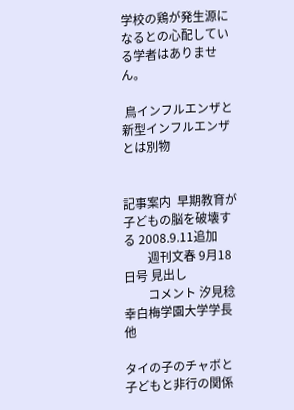学校の鶏が発生源になるとの心配している学者はありません。

 鳥インフルエンザと新型インフルエンザとは別物


記事案内  早期教育が子どもの脳を破壊する 2008.9.11追加
        週刊文春 9月18日号 見出し
        コメント 汐見稔幸白梅学園大学学長他

タイの子のチャボと子どもと非行の関係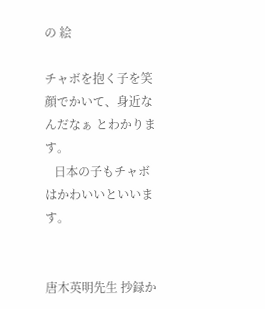の 絵

チャボを抱く子を笑顔でかいて、身近なんだなぁ とわかります。
   日本の子もチャボはかわいいといいます。


唐木英明先生 抄録か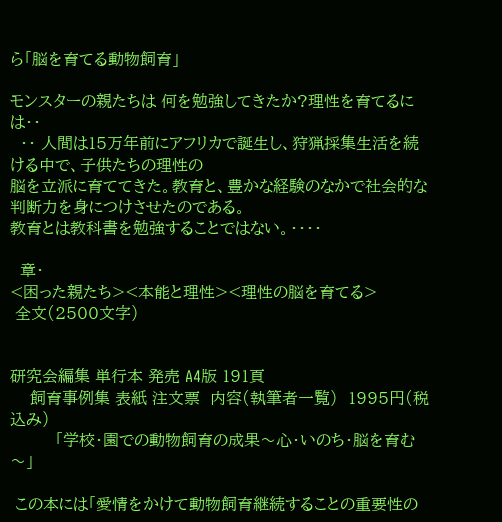ら「脳を育てる動物飼育」

モンスターの親たちは 何を勉強してきたか?理性を育てるには・・
  ・・ 人間は15万年前にアフリカで誕生し、狩猟採集生活を続ける中で、子供たちの理性の
脳を立派に育ててきた。教育と、豊かな経験のなかで社会的な判断力を身につけさせたのである。
教育とは教科書を勉強することではない。・・・・

  章・
<困った親たち><本能と理性><理性の脳を育てる>
 全文(2500文字)


研究会編集 単行本 発売 A4版 191頁
    飼育事例集 表紙 注文票  内容(執筆者一覧)  1995円(税込み)
         「学校・園での動物飼育の成果〜心・いのち・脳を育む〜」

 この本には「愛情をかけて動物飼育継続することの重要性の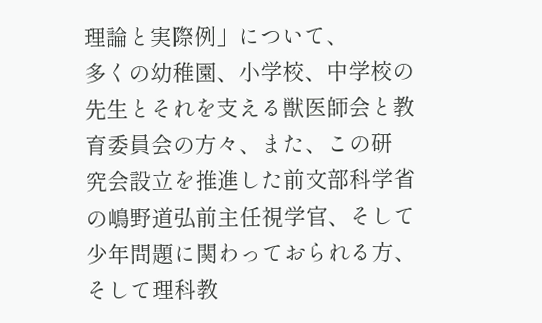理論と実際例」について、
多くの幼稚園、小学校、中学校の先生とそれを支える獣医師会と教育委員会の方々、また、この研
究会設立を推進した前文部科学省の嶋野道弘前主任視学官、そして少年問題に関わっておられる方、
そして理科教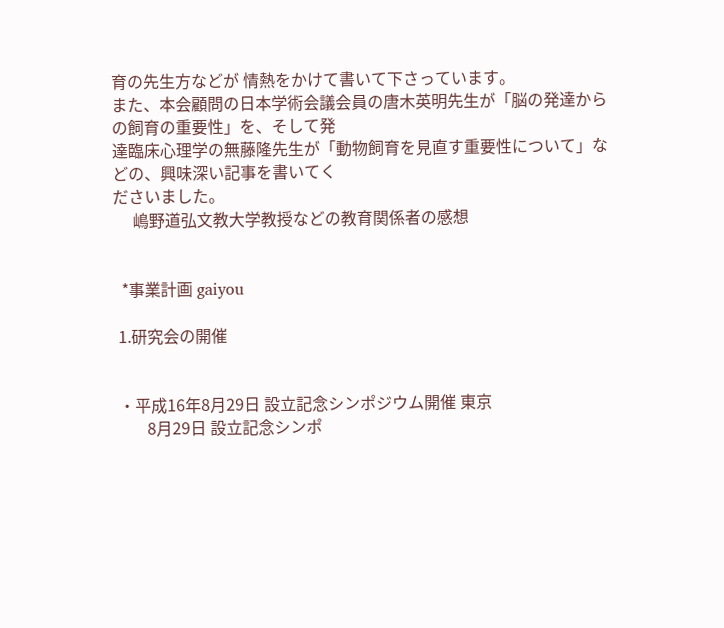育の先生方などが 情熱をかけて書いて下さっています。
また、本会顧問の日本学術会議会員の唐木英明先生が「脳の発達からの飼育の重要性」を、そして発
達臨床心理学の無藤隆先生が「動物飼育を見直す重要性について」などの、興味深い記事を書いてく
ださいました。
     嶋野道弘文教大学教授などの教育関係者の感想


  *事業計画 gaiyou

 1.研究会の開催


 ・平成16年8月29日 設立記念シンポジウム開催 東京
        8月29日 設立記念シンポ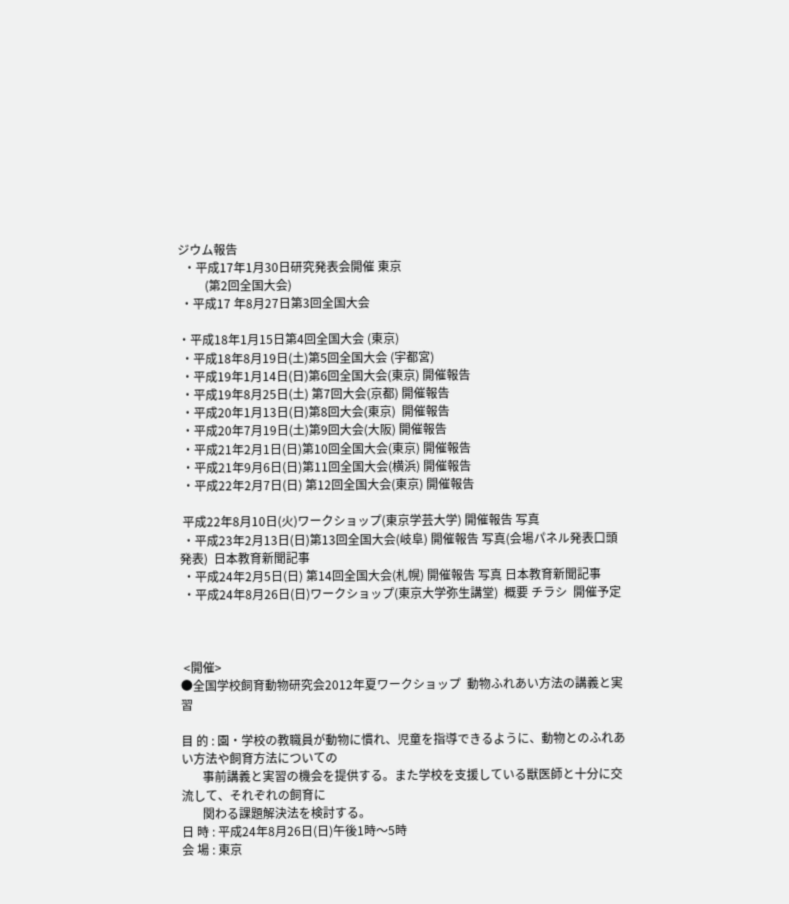ジウム報告
  ・平成17年1月30日研究発表会開催 東京
         (第2回全国大会)
 ・平成17 年8月27日第3回全国大会

・平成18年1月15日第4回全国大会 (東京)
 ・平成18年8月19日(土)第5回全国大会 (宇都宮)
 ・平成19年1月14日(日)第6回全国大会(東京) 開催報告
 ・平成19年8月25日(土) 第7回大会(京都) 開催報告
 ・平成20年1月13日(日)第8回大会(東京)  開催報告
 ・平成20年7月19日(土)第9回大会(大阪) 開催報告
 ・平成21年2月1日(日)第10回全国大会(東京) 開催報告
 ・平成21年9月6日(日)第11回全国大会(横浜) 開催報告
 ・平成22年2月7日(日) 第12回全国大会(東京) 開催報告

 平成22年8月10日(火)ワークショップ(東京学芸大学) 開催報告 写真
 ・平成23年2月13日(日)第13回全国大会(岐阜) 開催報告 写真(会場パネル発表口頭発表)  日本教育新聞記事
 ・平成24年2月5日(日) 第14回全国大会(札幌) 開催報告 写真 日本教育新聞記事
 ・平成24年8月26日(日)ワークショップ(東京大学弥生講堂)  概要 チラシ  開催予定



 <開催>
●全国学校飼育動物研究会2012年夏ワークショップ  動物ふれあい方法の講義と実習

目 的 : 園・学校の教職員が動物に慣れ、児童を指導できるように、動物とのふれあい方法や飼育方法についての
       事前講義と実習の機会を提供する。また学校を支援している獣医師と十分に交流して、それぞれの飼育に
       関わる課題解決法を検討する。
日 時 : 平成24年8月26日(日)午後1時〜5時
会 場 : 東京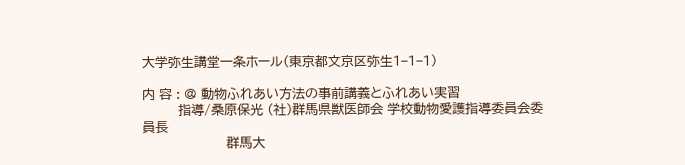大学弥生講堂一条ホール(東京都文京区弥生1−1−1)

内 容 : @ 動物ふれあい方法の事前講義とふれあい実習
         指導/桑原保光 (社)群馬県獣医師会 学校動物愛護指導委員会委員長
                     群馬大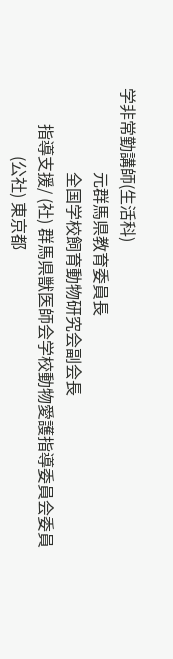学非常勤講師(生活科)
                     元群馬県教育委員長
                     全国学校飼育動物研究会副会長
         指導支援/ (社) 群馬県獣医師会学校動物愛護指導委員会委員
                 (公社) 東京都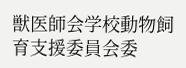獣医師会学校動物飼育支援委員会委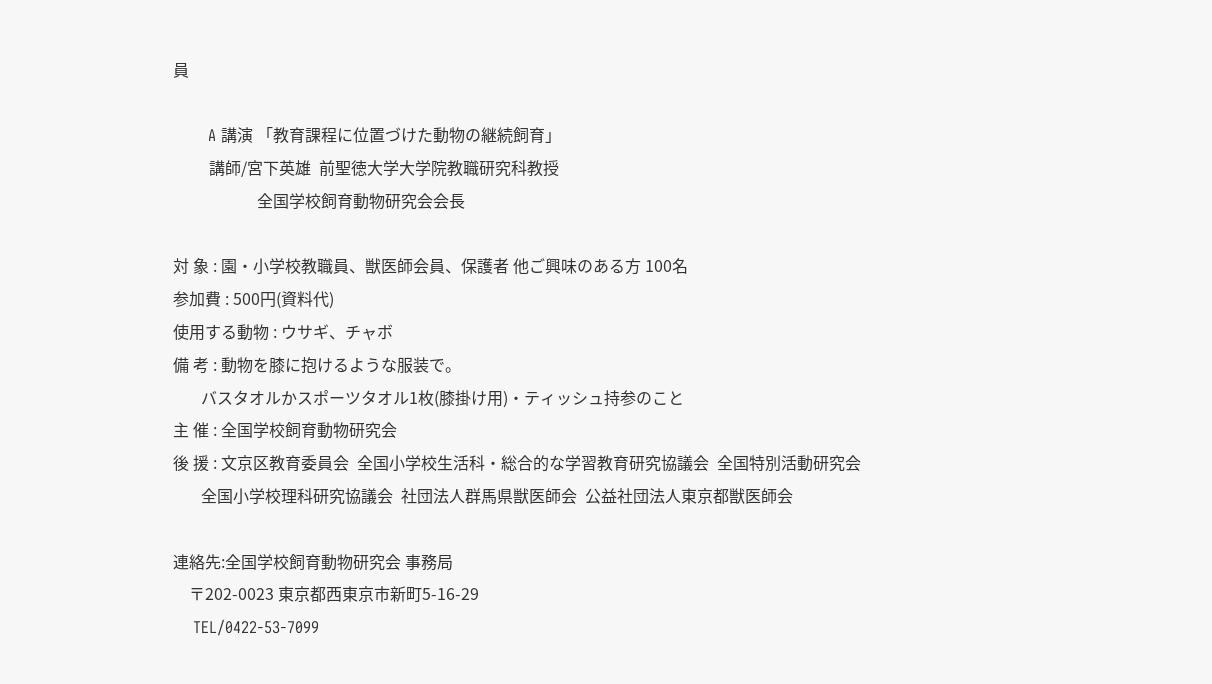員

       A 講演 「教育課程に位置づけた動物の継続飼育」
         講師/宮下英雄  前聖徳大学大学院教職研究科教授
                     全国学校飼育動物研究会会長

対 象 : 園・小学校教職員、獣医師会員、保護者 他ご興味のある方 100名
参加費 : 500円(資料代)
使用する動物 : ウサギ、チャボ
備 考 : 動物を膝に抱けるような服装で。
       バスタオルかスポーツタオル1枚(膝掛け用)・ティッシュ持参のこと
主 催 : 全国学校飼育動物研究会
後 援 : 文京区教育委員会  全国小学校生活科・総合的な学習教育研究協議会  全国特別活動研究会
       全国小学校理科研究協議会  社団法人群馬県獣医師会  公益社団法人東京都獣医師会

連絡先:全国学校飼育動物研究会 事務局
    〒202-0023 東京都西東京市新町5-16-29
    TEL/0422-53-7099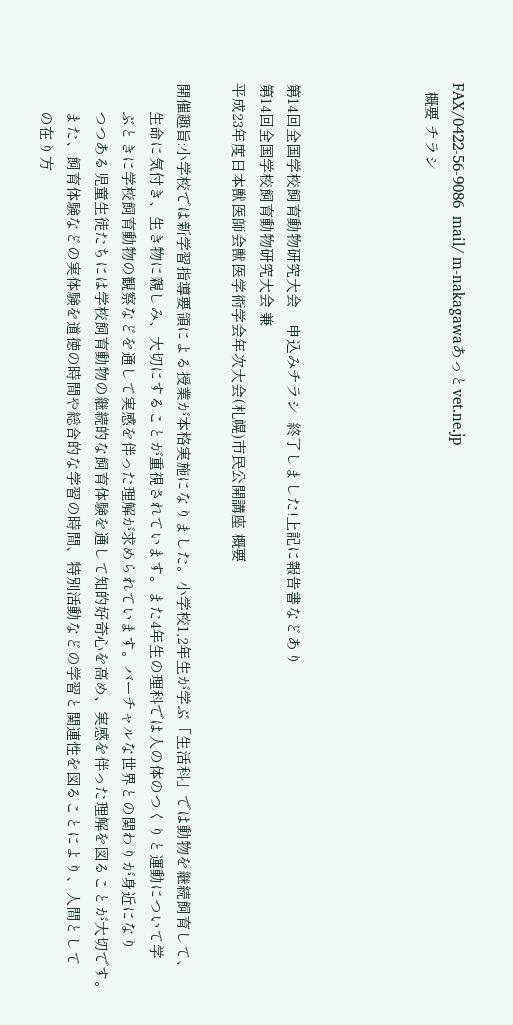FAX/0422-56-9086  mail/ m-nakagawaあっとvet.ne.jp
  概要 チラシ




第14回全国学校飼育動物研究大会    申込みチラシ  終了しました!上記に報告書などあり
第14回全国学校飼育動物研究大会 兼
平成23年度日本獣医師会獣医学術学会年次大会(札幌)市民公開講座 概要

開催趣旨:小学校では新学習指導要領による授業が本格実施になりました。小学校1,2年生が学ぶ「生活科」では動物を継続飼育して、
       生命に気付き、生き物に親しみ、大切にすることが重視されています。また4年生の理科では人の体のつくりと運動について学
       ぶときに学校飼育動物の観察などを通して実感を伴った理解が求められています。バーチャルな世界との関わりが身近になり
       つつある児童生徒たちには学校飼育動物の継続的な飼育体験を通して知的好奇心を高め、実感を伴った理解を図ることが大切です。
       また、飼育体験などの実体験を道徳の時間や総合的な学習の時間、特別活動などの学習と関連性を図ることにより、人間として
       の在り方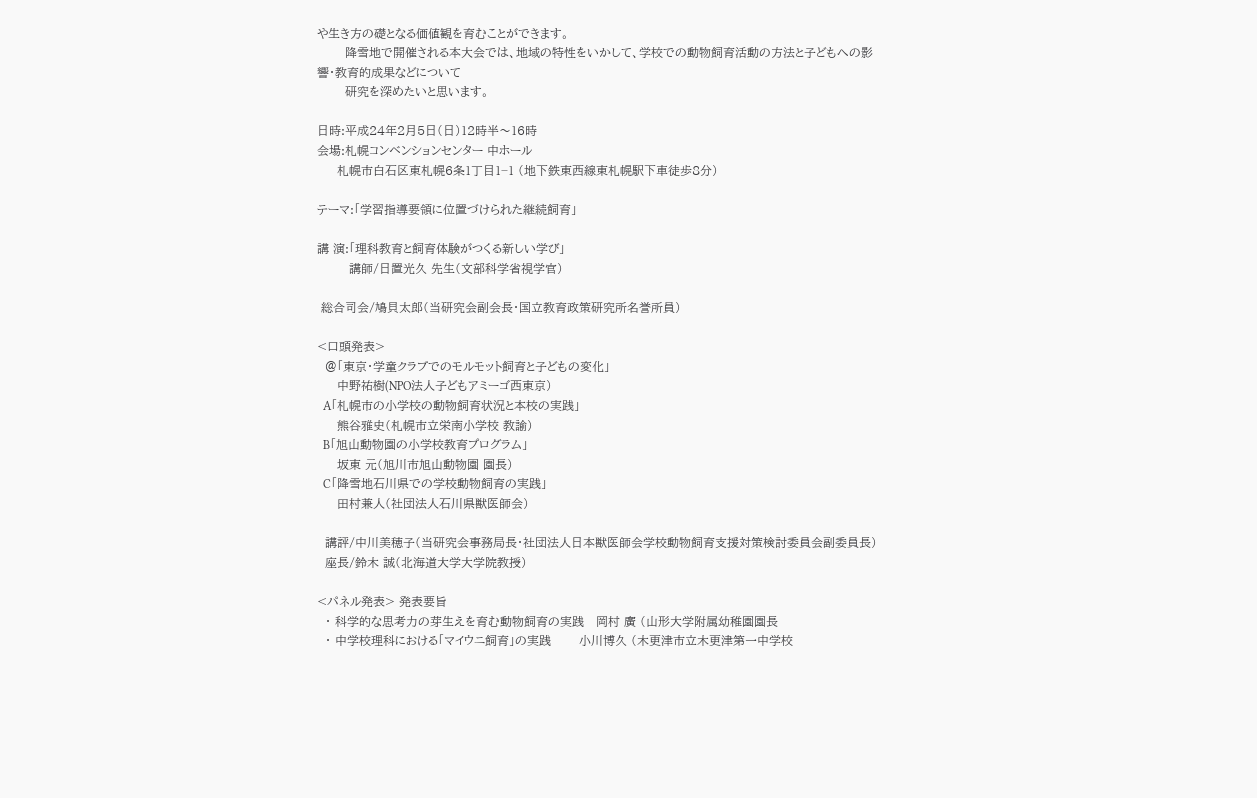や生き方の礎となる価値観を育むことができます。
       降雪地で開催される本大会では、地域の特性をいかして、学校での動物飼育活動の方法と子どもへの影響・教育的成果などについて
       研究を深めたいと思います。

日時:平成24年2月5日(日)12時半〜16時
会場:札幌コンベンションセンター 中ホール
     札幌市白石区東札幌6条1丁目1−1 (地下鉄東西線東札幌駅下車徒歩8分)

テーマ:「学習指導要領に位置づけられた継続飼育」

講 演:「理科教育と飼育体験がつくる新しい学び」
        講師/日置光久 先生(文部科学省視学官)

 総合司会/鳩貝太郎(当研究会副会長・国立教育政策研究所名誉所員)

<口頭発表>
  @「東京・学童クラブでのモルモット飼育と子どもの変化」
     中野祐樹(NPO法人子どもアミーゴ西東京)
  A「札幌市の小学校の動物飼育状況と本校の実践」
     熊谷雅史(札幌市立栄南小学校 教諭)
  B「旭山動物園の小学校教育プログラム」
     坂東 元(旭川市旭山動物園 園長)
  C「降雪地石川県での学校動物飼育の実践」
     田村兼人(社団法人石川県獣医師会)

  講評/中川美穂子(当研究会事務局長・社団法人日本獣医師会学校動物飼育支援対策検討委員会副委員長)
  座長/鈴木 誠(北海道大学大学院教授)

<パネル発表> 発表要旨
  ・ 科学的な思考力の芽生えを育む動物飼育の実践   岡村 廣 (山形大学附属幼稚園園長
  ・ 中学校理科における「マイウニ飼育」の実践       小川博久 (木更津市立木更津第一中学校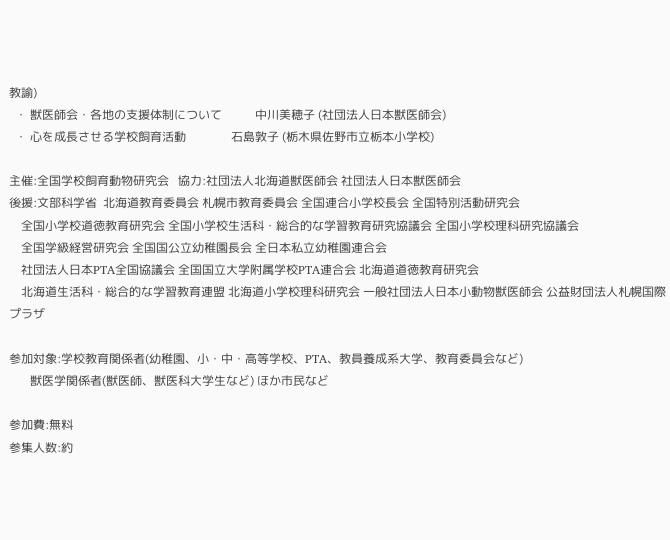教諭)
  ・ 獣医師会・各地の支援体制について           中川美穂子 (社団法人日本獣医師会)
  ・ 心を成長させる学校飼育活動               石島敦子 (栃木県佐野市立栃本小学校)

主催:全国学校飼育動物研究会   協力:社団法人北海道獣医師会 社団法人日本獣医師会
後援:文部科学省  北海道教育委員会 札幌市教育委員会 全国連合小学校長会 全国特別活動研究会
    全国小学校道徳教育研究会 全国小学校生活科・総合的な学習教育研究協議会 全国小学校理科研究協議会
    全国学級経営研究会 全国国公立幼稚園長会 全日本私立幼稚園連合会
    社団法人日本PTA全国協議会 全国国立大学附属学校PTA連合会 北海道道徳教育研究会
    北海道生活科・総合的な学習教育連盟 北海道小学校理科研究会 一般社団法人日本小動物獣医師会 公益財団法人札幌国際プラザ

参加対象:学校教育関係者(幼稚園、小・中・高等学校、PTA、教員養成系大学、教育委員会など)
       獣医学関係者(獣医師、獣医科大学生など) ほか市民など

参加費:無料
参集人数:約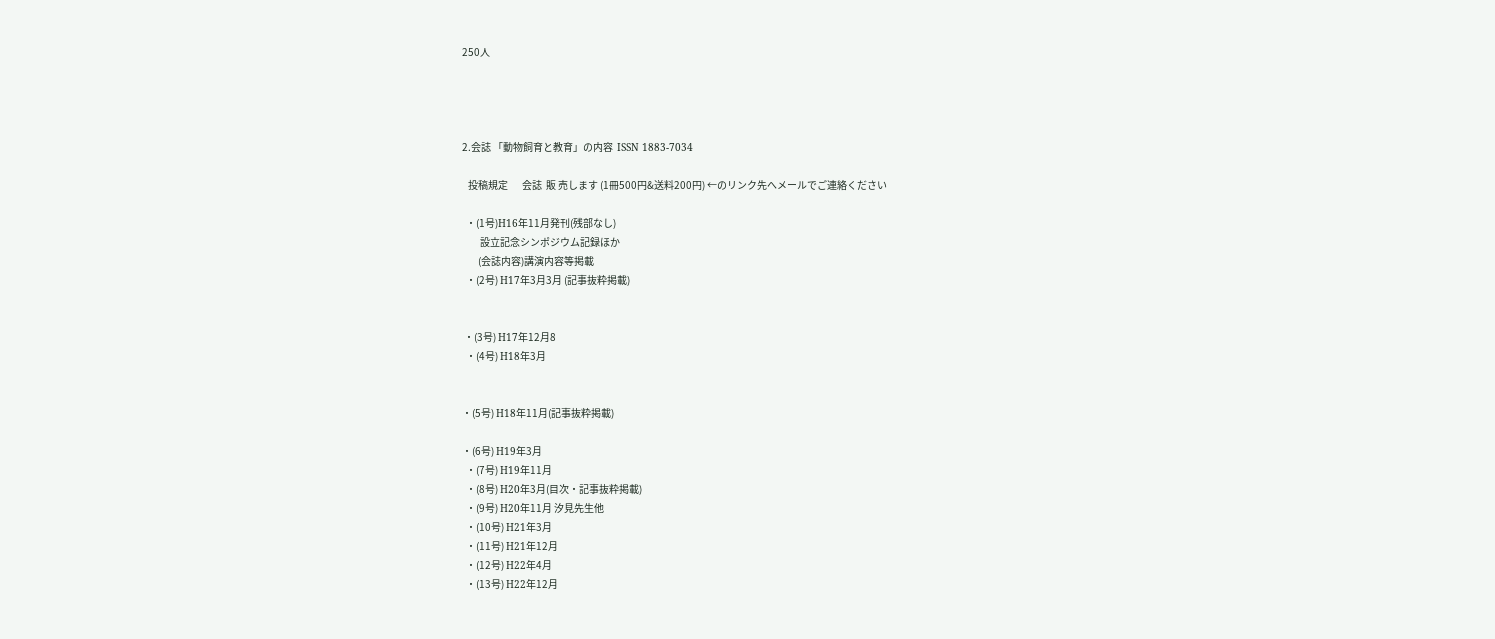250人




2.会誌 「動物飼育と教育」の内容  ISSN 1883-7034

   投稿規定       会誌  販 売します (1冊500円&送料200円) ←のリンク先へメールでご連絡ください

  ・(1号)H16年11月発刊(残部なし)
         設立記念シンポジウム記録ほか
        (会誌内容)講演内容等掲載
  ・(2号) H17年3月3月 (記事抜粋掲載)


 ・(3号) H17年12月8
  ・(4号) H18年3月


・(5号) H18年11月(記事抜粋掲載)

・(6号) H19年3月
  ・(7号) H19年11月
  ・(8号) H20年3月(目次・記事抜粋掲載)
  ・(9号) H20年11月 汐見先生他
  ・(10号) H21年3月
  ・(11号) H21年12月
  ・(12号) H22年4月
  ・(13号) H22年12月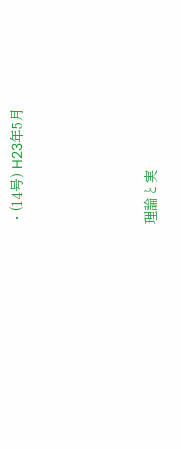・(14号) H23年5月




理論と実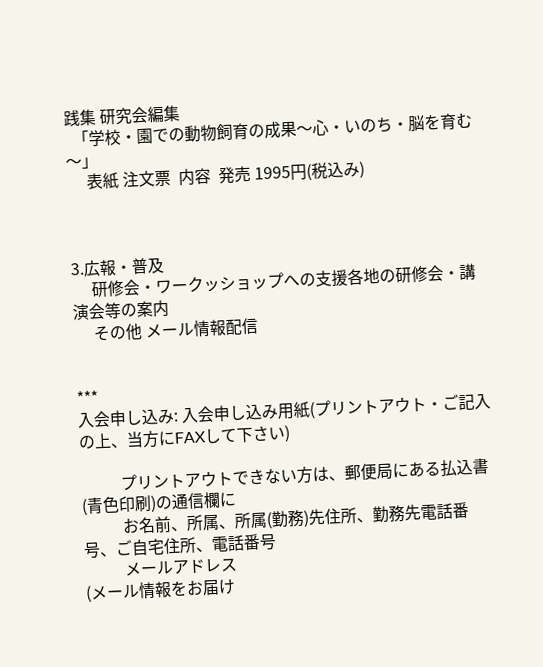践集 研究会編集
  「学校・園での動物飼育の成果〜心・いのち・脳を育む〜」
     表紙 注文票  内容  発売 1995円(税込み)



3.広報・普及
     研修会・ワークッショップへの支援各地の研修会・講演会等の案内
     その他 メール情報配信


***
入会申し込み: 入会申し込み用紙(プリントアウト・ご記入の上、当方にFAXして下さい)

          プリントアウトできない方は、郵便局にある払込書(青色印刷)の通信欄に
          お名前、所属、所属(勤務)先住所、勤務先電話番号、ご自宅住所、電話番号
          メールアドレス
(メール情報をお届け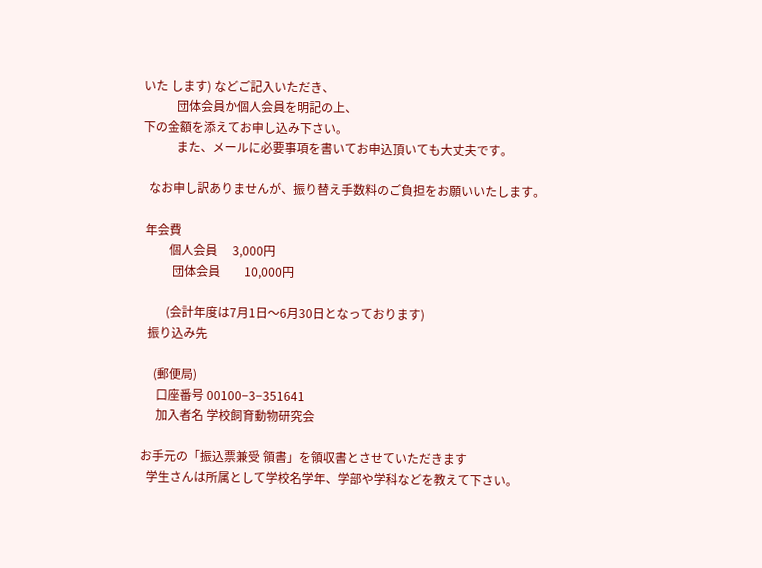いた します) などご記入いただき、
           団体会員か個人会員を明記の上、
下の金額を添えてお申し込み下さい。
           また、メールに必要事項を書いてお申込頂いても大丈夫です。

  なお申し訳ありませんが、振り替え手数料のご負担をお願いいたします。

 年会費
         個人会員     3,000円
          団体会員        10,000円

        (会計年度は7月1日〜6月30日となっております)
  振り込み先

    (郵便局)
     口座番号 00100−3−351641
     加入者名 学校飼育動物研究会

お手元の「振込票兼受 領書」を領収書とさせていただきます
  学生さんは所属として学校名学年、学部や学科などを教えて下さい。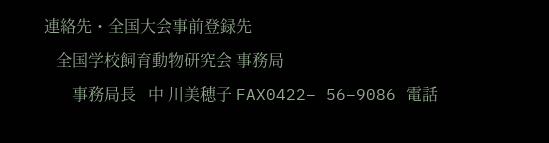連絡先・全国大会事前登録先
   全国学校飼育動物研究会 事務局
       事務局長   中 川美穂子 FAX0422− 56−9086 電話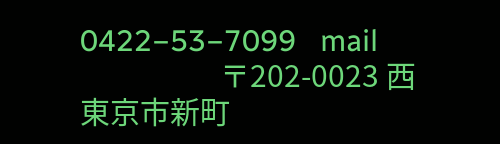0422−53−7099   mail
                    〒202-0023 西東京市新町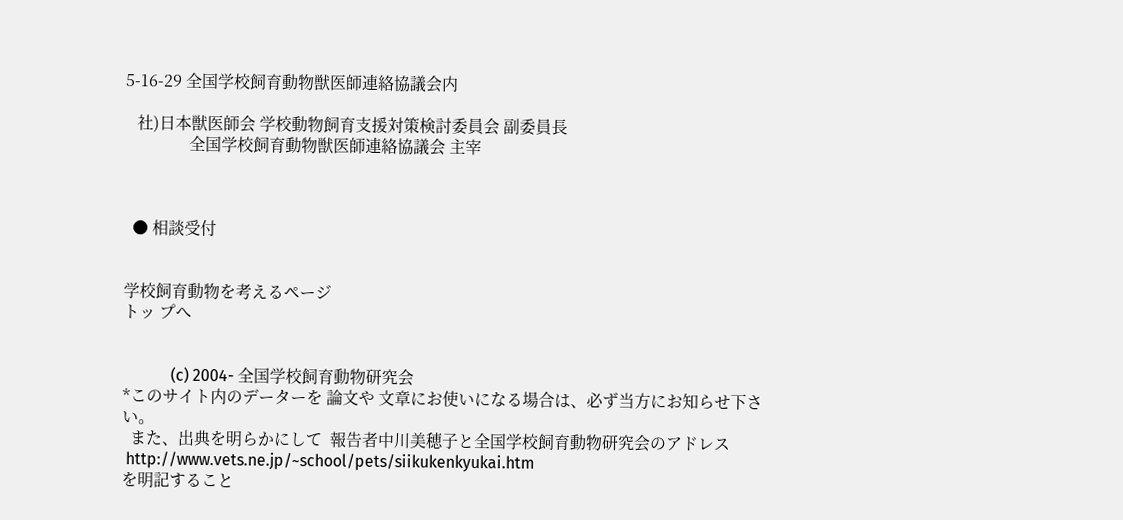5-16-29 全国学校飼育動物獣医師連絡協議会内

   社)日本獣医師会 学校動物飼育支援対策検討委員会 副委員長
                全国学校飼育動物獣医師連絡協議会 主宰



  ● 相談受付


学校飼育動物を考えるページ
トッ プへ


            (c) 2004- 全国学校飼育動物研究会
*このサイト内のデーターを 論文や 文章にお使いになる場合は、必ず当方にお知らせ下さい。
  また、出典を明らかにして  報告者中川美穂子と全国学校飼育動物研究会のアドレス
 http://www.vets.ne.jp/~school/pets/siikukenkyukai.htm
を明記すること